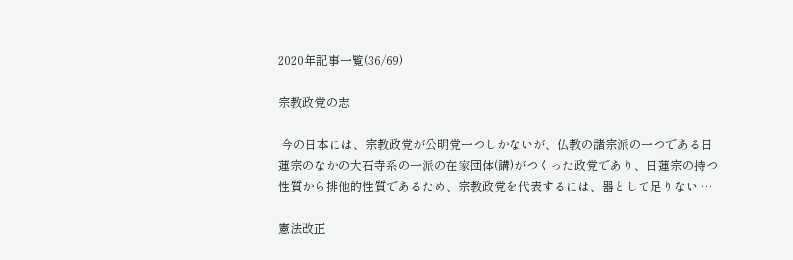2020年記事一覧(36/69)

宗教政党の志

 今の日本には、宗教政党が公明党一つしかないが、仏教の諸宗派の一つである日蓮宗のなかの大石寺系の一派の在家団体(講)がつくった政党であり、日蓮宗の持つ性質から排他的性質であるため、宗教政党を代表するには、器として足りない …

憲法改正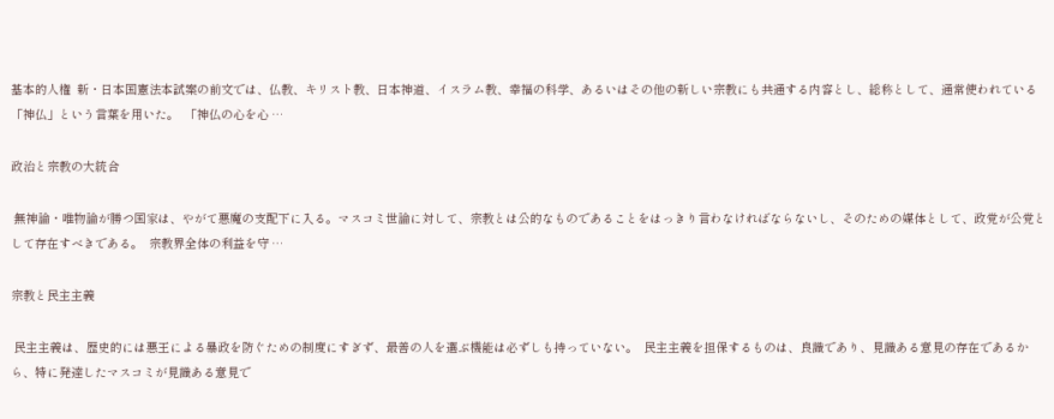基本的人権  新・日本国憲法本試案の前文では、仏教、キリスト教、日本神道、イスラム教、幸福の科学、あるいはその他の新しい宗教にも共通する内容とし、総称として、通常使われている「神仏」という言葉を用いた。  「神仏の心を心 …

政治と宗教の大統合

 無神論・唯物論が勝つ国家は、やがて悪魔の支配下に入る。マスコミ世論に対して、宗教とは公的なものであることをはっきり言わなければならないし、そのための媒体として、政党が公党として存在すべきである。  宗教界全体の利益を守 …

宗教と民主主義

 民主主義は、歴史的には悪王による暴政を防ぐための制度にすぎず、最善の人を選ぶ機能は必ずしも持っていない。  民主主義を担保するものは、良識であり、見識ある意見の存在であるから、特に発達したマスコミが見識ある意見で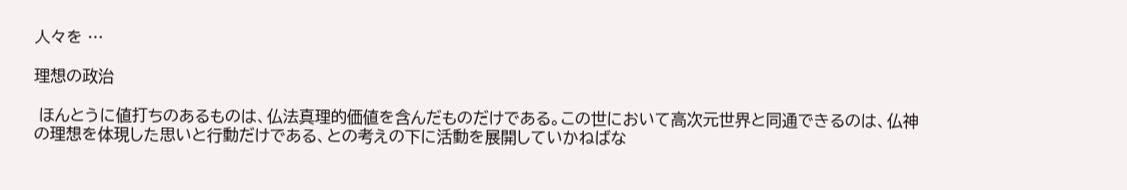人々を …

理想の政治

 ほんとうに値打ちのあるものは、仏法真理的価値を含んだものだけである。この世において高次元世界と同通できるのは、仏神の理想を体現した思いと行動だけである、との考えの下に活動を展開していかねばな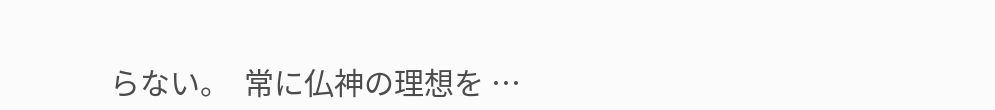らない。  常に仏神の理想を …